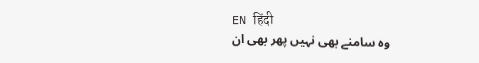EN हिंदी
وہ سامنے بھی نہیں پھر بھی ان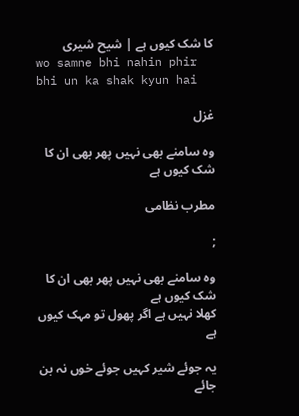کا شک کیوں ہے | شیح شیری
wo samne bhi nahin phir bhi un ka shak kyun hai

غزل

وہ سامنے بھی نہیں پھر بھی ان کا شک کیوں ہے

مطرب نظامی

;

وہ سامنے بھی نہیں پھر بھی ان کا شک کیوں ہے
کھلا نہیں ہے اگر پھول تو مہک کیوں ہے

یہ جوئے شیر کہیں جوئے خوں نہ بن جائے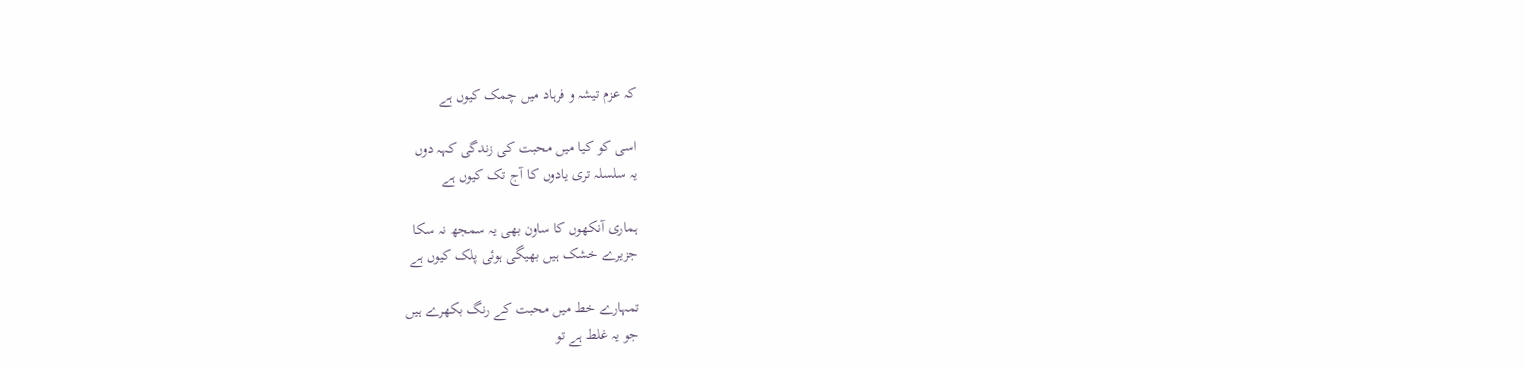کہ عزم تیشہ و فرہاد میں چمک کیوں ہے

اسی کو کیا میں محبت کی زندگی کہہ دوں
یہ سلسلہ تری یادوں کا آج تک کیوں ہے

ہماری آنکھوں کا ساون بھی یہ سمجھ نہ سکا
جزیرے خشک ہیں بھیگی ہوئی پلک کیوں ہے

تمہارے خط میں محبت کے رنگ بکھرے ہیں
جو یہ غلط ہے تو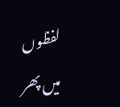لفظوں میں پھر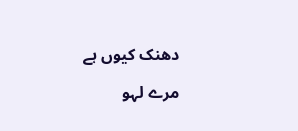دھنک کیوں ہے

مرے لہو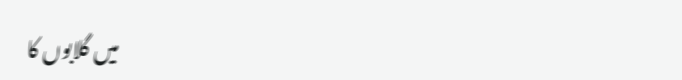میں گلابوں کا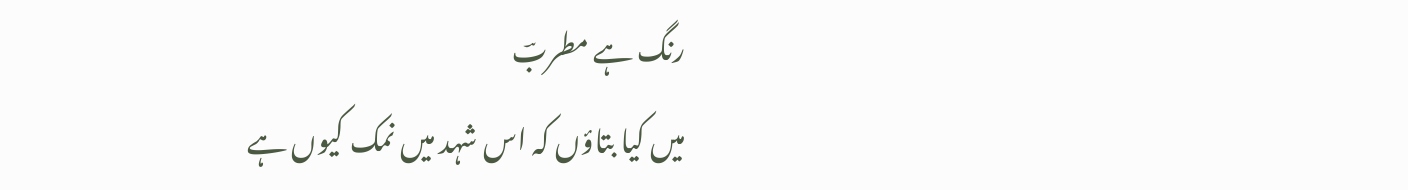رنگ ہے مطربؔ
میں کیا بتاؤں کہ اس شہد میں نمک کیوں ہے